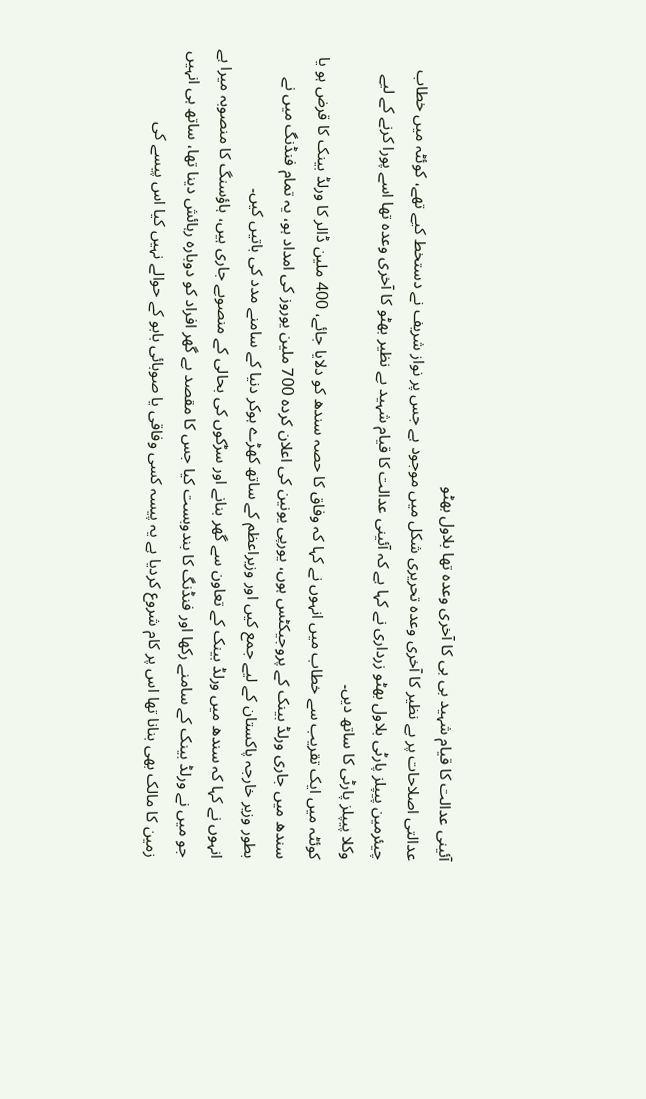آئینی عدالت کا قیام شہید بی بی کا آخری وعدہ تھا بلاول بھٹو
عدالتی اصلاحات پر بے نظیر کا آخری وعدہ تحریری شکل میں موجود ہے جس پر نواز شریف نے دستخط کیے تھے، کوئٹہ میں خطاب
چیئرمین پیپلز پارٹی بلاول بھٹو زرداری نے کہا ہے کہ آئینی عدالت کا قیام شہید بے نظیر بھٹو کا آخری وعدہ تھا اسے پورا کرنے کے لیے وکلا پیپلز پارٹی کا ساتھ دیں۔
کوئٹہ میں ایک تقریب سے خطاب میں انہوں نے کہا کہ وفاق کا حصہ سندھ کو دلایا جائے، 400 ملین ڈالر کا ورلڈ بینک کا قرض ہو یا سندھ میں جاری ورلڈ بینک کے پروجیکٹس ہوں، یورپی یونین کی اعلان کردہ 700 ملین یوروز کی امداد ہو، یہ تمام فنڈنگ میں نے بطور وزیر خارجہ پاکستان کے لیے جمع کیں اور وزیراعظم کے ساتھ کھڑے ہوکر دنیا کے سامنے مدد کی باتیں کیں۔
انہوں نے کہا کہ سندھ میں ورلڈ بینک کے تعاون سے گھر بنانے اور سڑکوں کی بحالی کے منصوبے جاری ہیں، ہاؤسنگ کا منصوبہ میرا ہے جو میں نے ورلڈ بینک کے سامنے رکھا اور فنڈنگ کا بندوبست کیا جس کا مقصد بے گھر افراد کو دوبارہ رہائش دینا تھا، ساتھ ہی انہیں زمین کا مالک بھی بنانا تھا اس پر کام شروع کردیا ہے یہ پیسہ کسی وفاقی یا صوبائی بابو کے حوالے نہیں کیا اس پیسے کی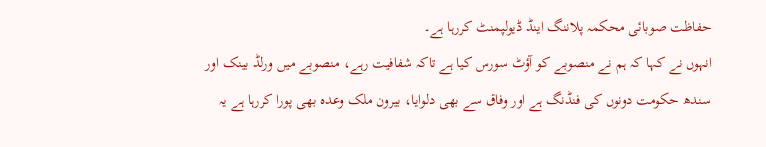حفاظت صوبائی محکمہ پلاننگ اینڈ ڈیولپمنٹ کررہا ہے۔
انہوں نے کہا کہ ہم نے منصوبے کو آؤٹ سورس کیا ہے تاکہ شفافیت رہے، منصوبے میں ورلڈ بینک اور سندھ حکومت دونوں کی فنڈنگ ہے اور وفاق سے بھی دلوایا، بیرون ملک وعدہ بھی پورا کررہا ہے یہ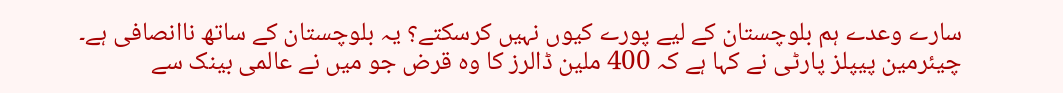سارے وعدے ہم بلوچستان کے لیے پورے کیوں نہیں کرسکتے؟ یہ بلوچستان کے ساتھ ناانصافی ہے۔
چیئرمین پیپلز پارٹی نے کہا ہے کہ 400 ملین ڈالرز کا وہ قرض جو میں نے عالمی بینک سے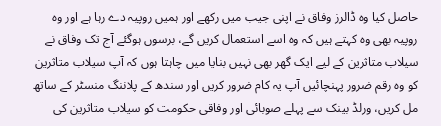حاصل کیا وہ ڈالرز وفاق نے اپنی جیب میں رکھے اور ہمیں روپیہ دے رہا ہے اور وہ روپیہ بھی وہ کہتے ہیں کہ وہ اسے استعمال کریں گے، برسوں ہوگئے آج تک وفاق نے سیلاب متاثرین کے لیے ایک گھر بھی نہیں بنایا میں چاہتا ہوں کہ آپ سیلاب متاثرین کو وہ رقم ضرور پہنچائیں آپ یہ کام ضرور کریں اور سندھ کے پلاننگ منسٹر کے ساتھ مل کریں، ورلڈ بینک سے پہلے صوبائی اور وفاقی حکومت کو سیلاب متاثرین کی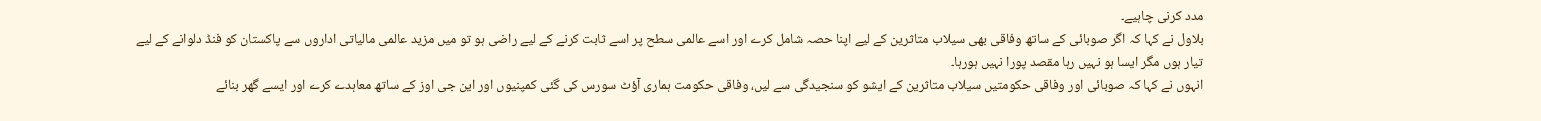مدد کرنی چاہیے۔
بلاول نے کہا کہ اگر صوبائی کے ساتھ وفاقی بھی سیلاب متاثرین کے لیے اپنا حصہ شامل کرے اور اسے عالمی سطح پر اسے ثابت کرنے کے لیے راضی ہو تو میں مزید عالمی مالیاتی اداروں سے پاکستان کو فنڈ دلوانے کے لیے تیار ہوں مگر ایسا ہو نہیں رہا مقصد پورا نہیں ہورہا۔
انہوں نے کہا کہ صوبائی اور وفاقی حکومتیں سیلاب متاثرین کے ایشو کو سنجیدگی سے لیں، وفاقی حکومت ہماری آؤٹ سورس کی گئی کمپنیوں اور این جی اوز کے ساتھ معاہدے کرے اور ایسے گھر بنائے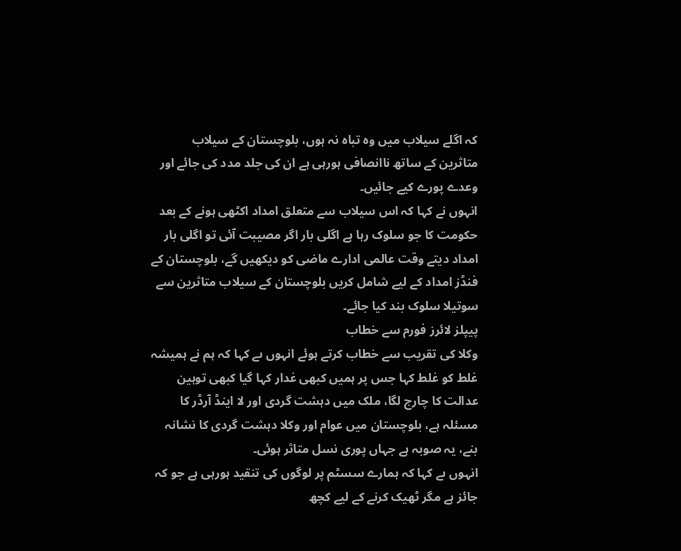کہ اگلے سیلاب میں وہ تباہ نہ ہوں، بلوچستان کے سیلاب متاثرین کے ساتھ ناانصافی ہورہی ہے ان کی جلد مدد کی جائے اور وعدے پورے کیے جائیں۔
انہوں نے کہا کہ اس سیلاب سے متعلق امداد اکٹھی ہونے کے بعد حکومت کا جو سلوک رہا ہے اگلی بار اگر مصیبت آئی تو اگلی بار امداد دیتے وقت عالمی ادارے ماضی کو دیکھیں گے، بلوچستان کے فنڈز امداد کے لیے شامل کریں بلوچستان کے سیلاب متاثرین سے سوتیلا سلوک بند کیا جائے۔
پیپلز لائرز فورم سے خطاب
وکلا کی تقریب سے خطاب کرتے ہوئے انہوں ںے کہا کہ ہم نے ہمیشہ غلط کو غلط کہا جس پر ہمیں کبھی غدار کہا گیا کبھی توہین عدالت کا چارج لگا، ملک میں دہشت گردی اور لا اینڈ آرڈر کا مسئلہ ہے، بلوچستان میں عوام اور وکلا دہشت گردی کا نشانہ بنے، یہ صوبہ ہے جہاں پوری نسل متاثر ہوئی۔
انہوں ںے کہا کہ ہمارے سسٹم پر لوگوں کی تنقید ہورہی ہے جو کہ جائز ہے مگر ٹھیک کرنے کے لیے کچھ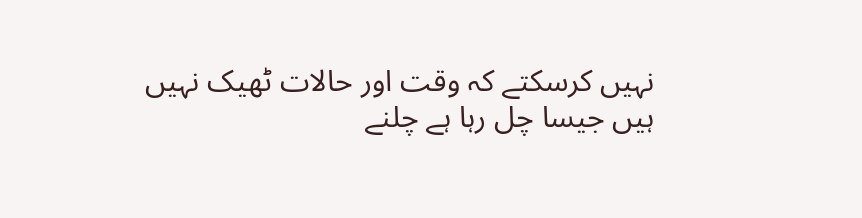نہیں کرسکتے کہ وقت اور حالات ٹھیک نہیں ہیں جیسا چل رہا ہے چلنے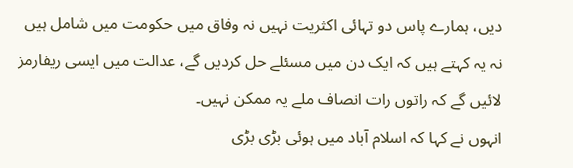دیں، ہمارے پاس دو تہائی اکثریت نہیں نہ وفاق میں حکومت میں شامل ہیں نہ یہ کہتے ہیں کہ ایک دن میں مسئلے حل کردیں گے، عدالت میں ایسی ریفارمز لائیں گے کہ راتوں رات انصاف ملے یہ ممکن نہیں۔
انہوں نے کہا کہ اسلام آباد میں ہوئی بڑی بڑی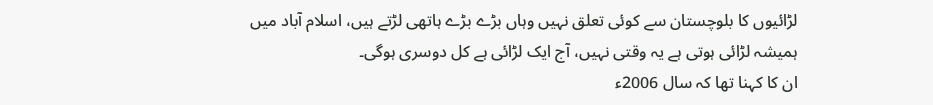لڑائیوں کا بلوچستان سے کوئی تعلق نہیں وہاں بڑے بڑے ہاتھی لڑتے ہیں، اسلام آباد میں ہمیشہ لڑائی ہوتی ہے یہ وقتی نہیں، آج ایک لڑائی ہے کل دوسری ہوگی۔
ان کا کہنا تھا کہ سال 2006ء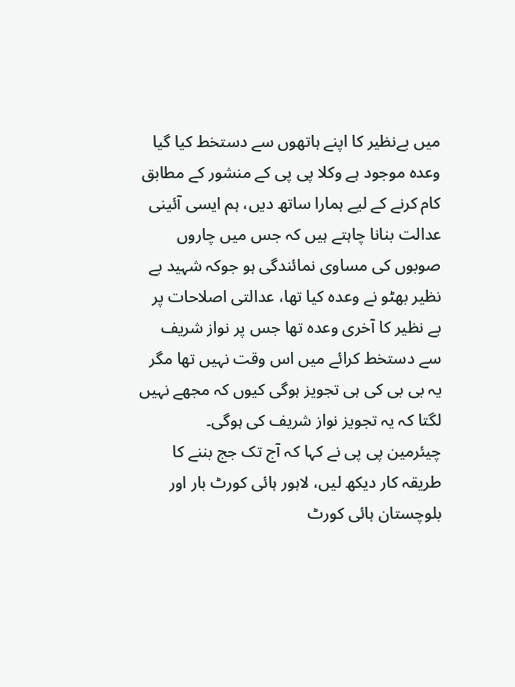میں بےنظیر کا اپنے ہاتھوں سے دستخط کیا گیا وعدہ موجود ہے وکلا پی پی کے منشور کے مطابق کام کرنے کے لیے ہمارا ساتھ دیں، ہم ایسی آئینی عدالت بنانا چاہتے ہیں کہ جس میں چاروں صوبوں کی مساوی نمائندگی ہو جوکہ شہید بے نظیر بھٹو نے وعدہ کیا تھا، عدالتی اصلاحات پر بے نظیر کا آخری وعدہ تھا جس پر نواز شریف سے دستخط کرائے میں اس وقت نہیں تھا مگر یہ بی بی کی ہی تجویز ہوگی کیوں کہ مجھے نہیں لگتا کہ یہ تجویز نواز شریف کی ہوگی۔
چیئرمین پی پی نے کہا کہ آج تک جج بننے کا طریقہ کار دیکھ لیں، لاہور ہائی کورٹ بار اور بلوچستان ہائی کورٹ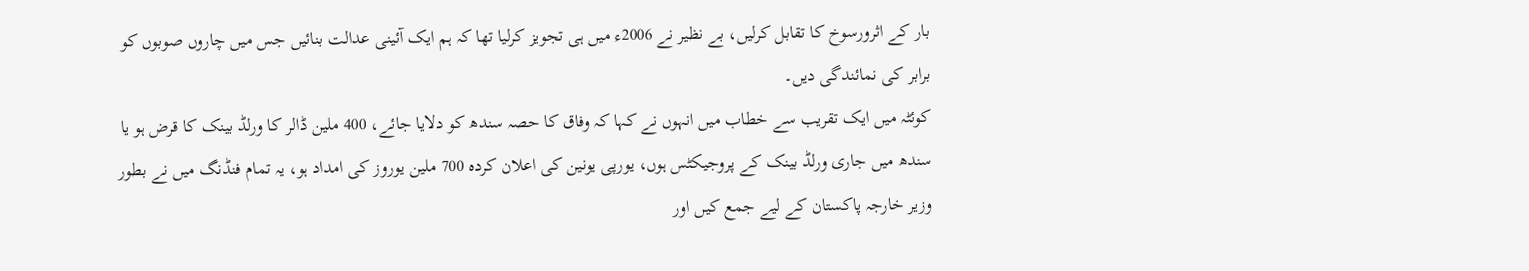بار کے اثرورسوخ کا تقابل کرلیں، بے نظیر نے 2006ء میں ہی تجویز کرلیا تھا کہ ہم ایک آئینی عدالت بنائیں جس میں چاروں صوبوں کو برابر کی نمائندگی دیں۔
کوئٹہ میں ایک تقریب سے خطاب میں انہوں نے کہا کہ وفاق کا حصہ سندھ کو دلایا جائے، 400 ملین ڈالر کا ورلڈ بینک کا قرض ہو یا سندھ میں جاری ورلڈ بینک کے پروجیکٹس ہوں، یورپی یونین کی اعلان کردہ 700 ملین یوروز کی امداد ہو، یہ تمام فنڈنگ میں نے بطور وزیر خارجہ پاکستان کے لیے جمع کیں اور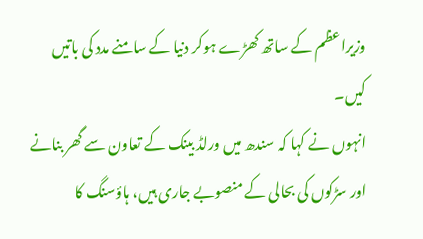وزیراعظم کے ساتھ کھڑے ہوکر دنیا کے سامنے مدد کی باتیں کیں۔
انہوں نے کہا کہ سندھ میں ورلڈ بینک کے تعاون سے گھر بنانے اور سڑکوں کی بحالی کے منصوبے جاری ہیں، ہاؤسنگ کا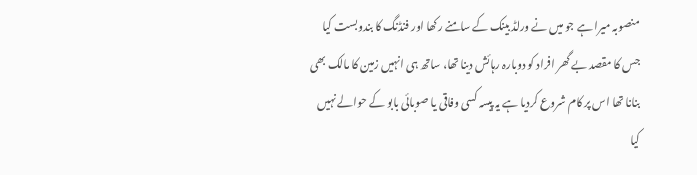منصوبہ میرا ہے جو میں نے ورلڈ بینک کے سامنے رکھا اور فنڈنگ کا بندوبست کیا جس کا مقصد بے گھر افراد کو دوبارہ رہائش دینا تھا، ساتھ ہی انہیں زمین کا مالک بھی بنانا تھا اس پر کام شروع کردیا ہے یہ پیسہ کسی وفاقی یا صوبائی بابو کے حوالے نہیں کیا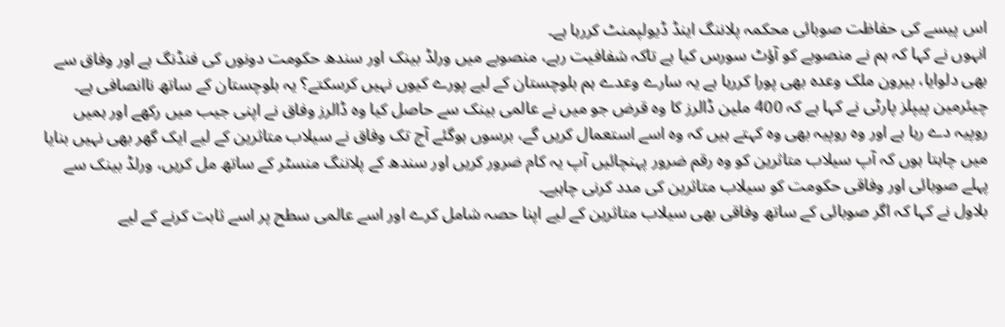اس پیسے کی حفاظت صوبائی محکمہ پلاننگ اینڈ ڈیولپمنٹ کررہا ہے۔
انہوں نے کہا کہ ہم نے منصوبے کو آؤٹ سورس کیا ہے تاکہ شفافیت رہے، منصوبے میں ورلڈ بینک اور سندھ حکومت دونوں کی فنڈنگ ہے اور وفاق سے بھی دلوایا، بیرون ملک وعدہ بھی پورا کررہا ہے یہ سارے وعدے ہم بلوچستان کے لیے پورے کیوں نہیں کرسکتے؟ یہ بلوچستان کے ساتھ ناانصافی ہے۔
چیئرمین پیپلز پارٹی نے کہا ہے کہ 400 ملین ڈالرز کا وہ قرض جو میں نے عالمی بینک سے حاصل کیا وہ ڈالرز وفاق نے اپنی جیب میں رکھے اور ہمیں روپیہ دے رہا ہے اور وہ روپیہ بھی وہ کہتے ہیں کہ وہ اسے استعمال کریں گے، برسوں ہوگئے آج تک وفاق نے سیلاب متاثرین کے لیے ایک گھر بھی نہیں بنایا میں چاہتا ہوں کہ آپ سیلاب متاثرین کو وہ رقم ضرور پہنچائیں آپ یہ کام ضرور کریں اور سندھ کے پلاننگ منسٹر کے ساتھ مل کریں، ورلڈ بینک سے پہلے صوبائی اور وفاقی حکومت کو سیلاب متاثرین کی مدد کرنی چاہیے۔
بلاول نے کہا کہ اگر صوبائی کے ساتھ وفاقی بھی سیلاب متاثرین کے لیے اپنا حصہ شامل کرے اور اسے عالمی سطح پر اسے ثابت کرنے کے لیے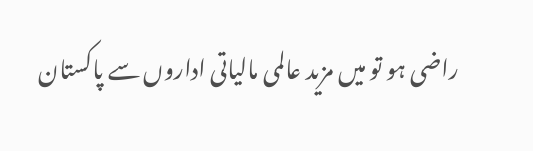راضی ہو تو میں مزید عالمی مالیاتی اداروں سے پاکستان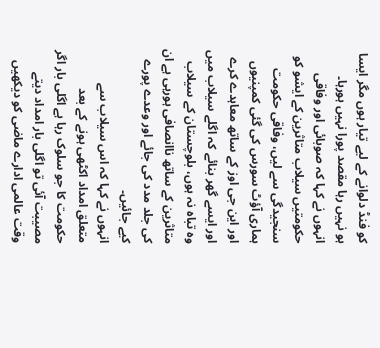کو فنڈ دلوانے کے لیے تیار ہوں مگر ایسا ہو نہیں رہا مقصد پورا نہیں ہورہا۔
انہوں نے کہا کہ صوبائی اور وفاقی حکومتیں سیلاب متاثرین کے ایشو کو سنجیدگی سے لیں، وفاقی حکومت ہماری آؤٹ سورس کی گئی کمپنیوں اور این جی اوز کے ساتھ معاہدے کرے اور ایسے گھر بنائے کہ اگلے سیلاب میں وہ تباہ نہ ہوں، بلوچستان کے سیلاب متاثرین کے ساتھ ناانصافی ہورہی ہے ان کی جلد مدد کی جائے اور وعدے پورے کیے جائیں۔
انہوں نے کہا کہ اس سیلاب سے متعلق امداد اکٹھی ہونے کے بعد حکومت کا جو سلوک رہا ہے اگلی بار اگر مصیبت آئی تو اگلی بار امداد دیتے وقت عالمی ادارے ماضی کو دیکھیں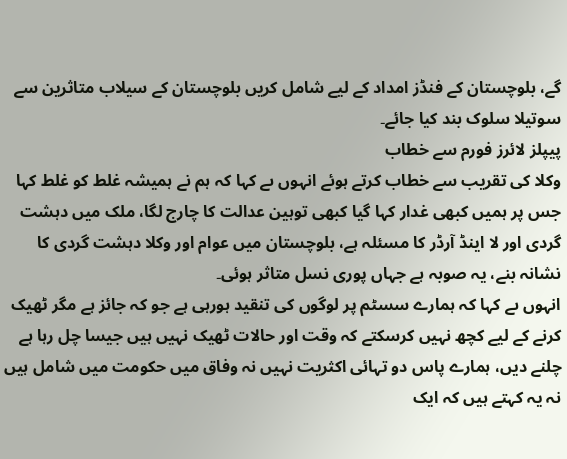گے، بلوچستان کے فنڈز امداد کے لیے شامل کریں بلوچستان کے سیلاب متاثرین سے سوتیلا سلوک بند کیا جائے۔
پیپلز لائرز فورم سے خطاب
وکلا کی تقریب سے خطاب کرتے ہوئے انہوں ںے کہا کہ ہم نے ہمیشہ غلط کو غلط کہا جس پر ہمیں کبھی غدار کہا گیا کبھی توہین عدالت کا چارج لگا، ملک میں دہشت گردی اور لا اینڈ آرڈر کا مسئلہ ہے، بلوچستان میں عوام اور وکلا دہشت گردی کا نشانہ بنے، یہ صوبہ ہے جہاں پوری نسل متاثر ہوئی۔
انہوں ںے کہا کہ ہمارے سسٹم پر لوگوں کی تنقید ہورہی ہے جو کہ جائز ہے مگر ٹھیک کرنے کے لیے کچھ نہیں کرسکتے کہ وقت اور حالات ٹھیک نہیں ہیں جیسا چل رہا ہے چلنے دیں، ہمارے پاس دو تہائی اکثریت نہیں نہ وفاق میں حکومت میں شامل ہیں نہ یہ کہتے ہیں کہ ایک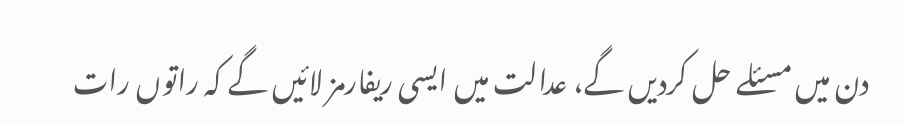دن میں مسئلے حل کردیں گے، عدالت میں ایسی ریفارمز لائیں گے کہ راتوں رات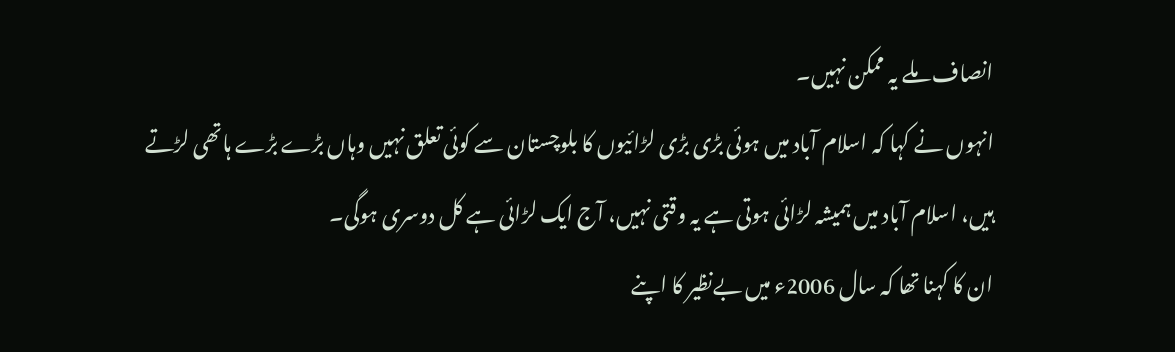انصاف ملے یہ ممکن نہیں۔
انہوں نے کہا کہ اسلام آباد میں ہوئی بڑی بڑی لڑائیوں کا بلوچستان سے کوئی تعلق نہیں وہاں بڑے بڑے ہاتھی لڑتے ہیں، اسلام آباد میں ہمیشہ لڑائی ہوتی ہے یہ وقتی نہیں، آج ایک لڑائی ہے کل دوسری ہوگی۔
ان کا کہنا تھا کہ سال 2006ء میں بےنظیر کا اپنے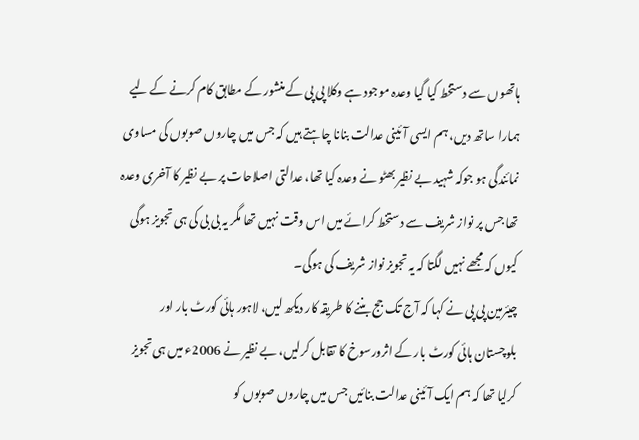ہاتھوں سے دستخط کیا گیا وعدہ موجود ہے وکلا پی پی کے منشور کے مطابق کام کرنے کے لیے ہمارا ساتھ دیں، ہم ایسی آئینی عدالت بنانا چاہتے ہیں کہ جس میں چاروں صوبوں کی مساوی نمائندگی ہو جوکہ شہید بے نظیر بھٹو نے وعدہ کیا تھا، عدالتی اصلاحات پر بے نظیر کا آخری وعدہ تھا جس پر نواز شریف سے دستخط کرائے میں اس وقت نہیں تھا مگر یہ بی بی کی ہی تجویز ہوگی کیوں کہ مجھے نہیں لگتا کہ یہ تجویز نواز شریف کی ہوگی۔
چیئرمین پی پی نے کہا کہ آج تک جج بننے کا طریقہ کار دیکھ لیں، لاہور ہائی کورٹ بار اور بلوچستان ہائی کورٹ بار کے اثرورسوخ کا تقابل کرلیں، بے نظیر نے 2006ء میں ہی تجویز کرلیا تھا کہ ہم ایک آئینی عدالت بنائیں جس میں چاروں صوبوں کو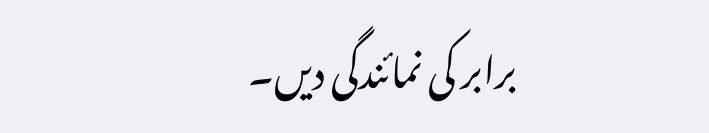برابر کی نمائندگی دیں۔